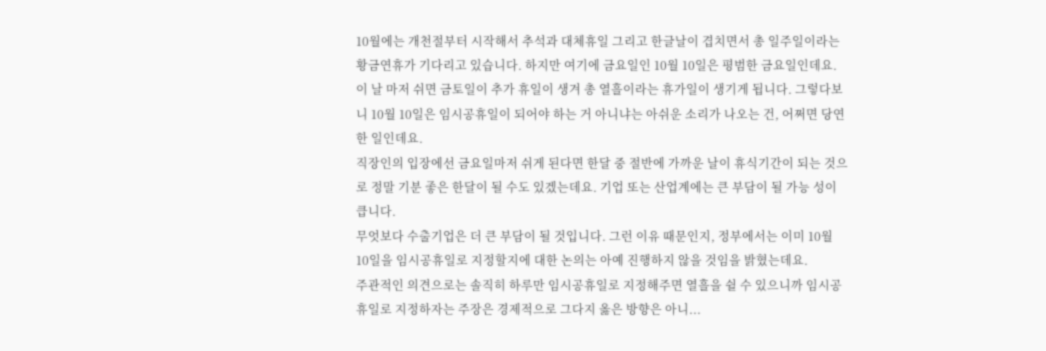10월에는 개천절부터 시작해서 추석과 대체휴일 그리고 한글날이 겹치면서 총 일주일이라는 황금연휴가 기다리고 있습니다. 하지만 여기에 금요일인 10월 10일은 평범한 금요일인데요.
이 날 마저 쉬면 금토일이 추가 휴일이 생겨 총 열흘이라는 휴가일이 생기게 됩니다. 그렇다보니 10월 10일은 임시공휴일이 되어야 하는 거 아니냐는 아쉬운 소리가 나오는 건, 어쩌면 당연한 일인데요.
직장인의 입장에선 금요일마저 쉬게 된다면 한달 중 절반에 가까운 날이 휴식기간이 되는 것으로 정말 기분 좋은 한달이 될 수도 있겠는데요. 기업 또는 산업계에는 큰 부담이 될 가능 성이 큽니다.
무엇보다 수출기업은 더 큰 부담이 될 것입니다. 그런 이유 때문인지, 정부에서는 이미 10월 10일을 임시공휴일로 지정할지에 대한 논의는 아예 진행하지 않을 것임을 밝혔는데요.
주관적인 의견으로는 솔직히 하루만 임시공휴일로 지정해주면 열흘을 쉴 수 있으니까 임시공휴일로 지정하자는 주장은 경제적으로 그다지 옳은 방향은 아니...